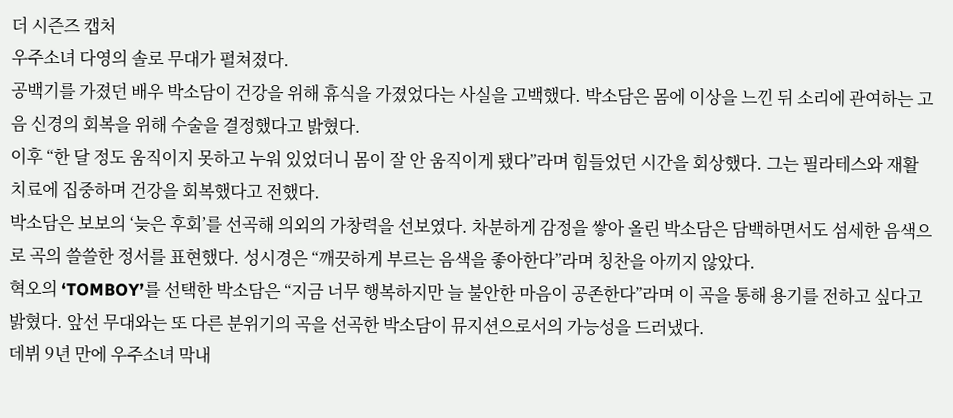더 시즌즈 캡처
우주소녀 다영의 솔로 무대가 펼쳐졌다.
공백기를 가졌던 배우 박소담이 건강을 위해 휴식을 가졌었다는 사실을 고백했다. 박소담은 몸에 이상을 느낀 뒤 소리에 관여하는 고음 신경의 회복을 위해 수술을 결정했다고 밝혔다.
이후 “한 달 정도 움직이지 못하고 누워 있었더니 몸이 잘 안 움직이게 됐다”라며 힘들었던 시간을 회상했다. 그는 필라테스와 재활 치료에 집중하며 건강을 회복했다고 전했다.
박소담은 보보의 ‘늦은 후회’를 선곡해 의외의 가창력을 선보였다. 차분하게 감정을 쌓아 올린 박소담은 담백하면서도 섬세한 음색으로 곡의 쓸쓸한 정서를 표현했다. 성시경은 “깨끗하게 부르는 음색을 좋아한다”라며 칭찬을 아끼지 않았다.
혁오의 ‘TOMBOY’를 선택한 박소담은 “지금 너무 행복하지만 늘 불안한 마음이 공존한다”라며 이 곡을 통해 용기를 전하고 싶다고 밝혔다. 앞선 무대와는 또 다른 분위기의 곡을 선곡한 박소담이 뮤지션으로서의 가능성을 드러냈다.
데뷔 9년 만에 우주소녀 막내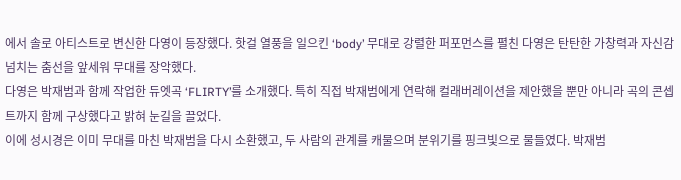에서 솔로 아티스트로 변신한 다영이 등장했다. 핫걸 열풍을 일으킨 ‘body’ 무대로 강렬한 퍼포먼스를 펼친 다영은 탄탄한 가창력과 자신감 넘치는 춤선을 앞세워 무대를 장악했다.
다영은 박재범과 함께 작업한 듀엣곡 ‘FLIRTY’를 소개했다. 특히 직접 박재범에게 연락해 컬래버레이션을 제안했을 뿐만 아니라 곡의 콘셉트까지 함께 구상했다고 밝혀 눈길을 끌었다.
이에 성시경은 이미 무대를 마친 박재범을 다시 소환했고, 두 사람의 관계를 캐물으며 분위기를 핑크빛으로 물들였다. 박재범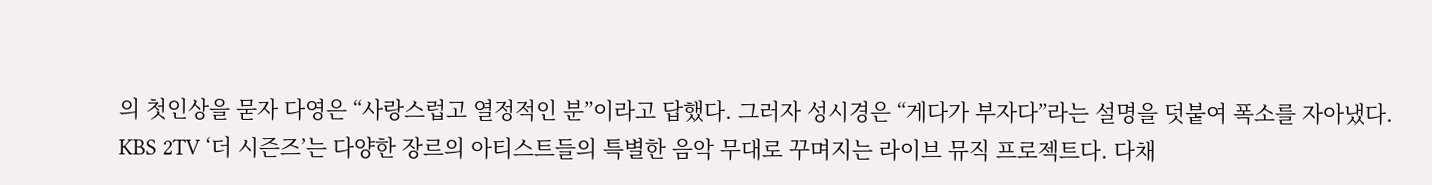의 첫인상을 묻자 다영은 “사랑스럽고 열정적인 분”이라고 답했다. 그러자 성시경은 “게다가 부자다”라는 설명을 덧붙여 폭소를 자아냈다.
KBS 2TV ‘더 시즌즈’는 다양한 장르의 아티스트들의 특별한 음악 무대로 꾸며지는 라이브 뮤직 프로젝트다. 다채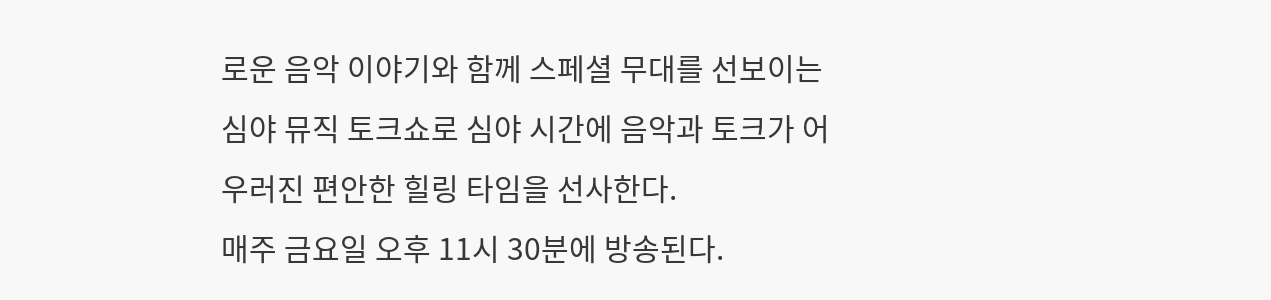로운 음악 이야기와 함께 스페셜 무대를 선보이는 심야 뮤직 토크쇼로 심야 시간에 음악과 토크가 어우러진 편안한 힐링 타임을 선사한다.
매주 금요일 오후 11시 30분에 방송된다.